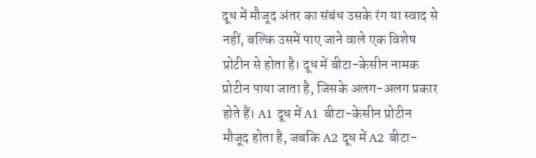दूध में मौजूद अंतर का संबंध उसके रंग या स्वाद से नहीं, बल्कि उसमें पाए जाने वाले एक विशेष प्रोटीन से होता है। दूध में बीटा-केसीन नामक प्रोटीन पाया जाता है, जिसके अलग-अलग प्रकार होते हैं। A1 दूध में A1 बीटा-केसीन प्रोटीन मौजूद होता है, जबकि A2 दूध में A2 बीटा-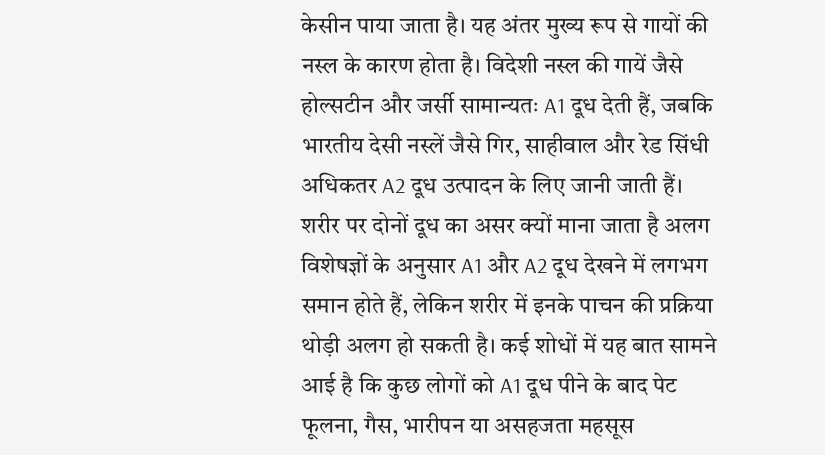केसीन पाया जाता है। यह अंतर मुख्य रूप से गायों की नस्ल के कारण होता है। विदेशी नस्ल की गायें जैसे होल्सटीन और जर्सी सामान्यतः A1 दूध देती हैं, जबकि भारतीय देसी नस्लें जैसे गिर, साहीवाल और रेड सिंधी अधिकतर A2 दूध उत्पादन के लिए जानी जाती हैं।
शरीर पर दोनों दूध का असर क्यों माना जाता है अलग
विशेषज्ञों के अनुसार A1 और A2 दूध देखने में लगभग समान होते हैं, लेकिन शरीर में इनके पाचन की प्रक्रिया थोड़ी अलग हो सकती है। कई शोधों में यह बात सामने आई है कि कुछ लोगों को A1 दूध पीने के बाद पेट फूलना, गैस, भारीपन या असहजता महसूस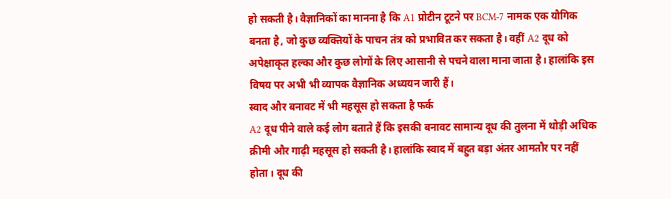हो सकती है। वैज्ञानिकों का मानना है कि A1 प्रोटीन टूटने पर BCM-7 नामक एक यौगिक बनता है, जो कुछ व्यक्तियों के पाचन तंत्र को प्रभावित कर सकता है। वहीं A2 दूध को अपेक्षाकृत हल्का और कुछ लोगों के लिए आसानी से पचने वाला माना जाता है। हालांकि इस विषय पर अभी भी व्यापक वैज्ञानिक अध्ययन जारी हैं।
स्वाद और बनावट में भी महसूस हो सकता है फर्क
A2 दूध पीने वाले कई लोग बताते हैं कि इसकी बनावट सामान्य दूध की तुलना में थोड़ी अधिक क्रीमी और गाढ़ी महसूस हो सकती है। हालांकि स्वाद में बहुत बड़ा अंतर आमतौर पर नहीं होता। दूध की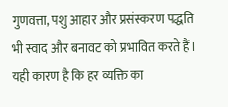गुणवत्ता, पशु आहार और प्रसंस्करण पद्धति भी स्वाद और बनावट को प्रभावित करते हैं। यही कारण है कि हर व्यक्ति का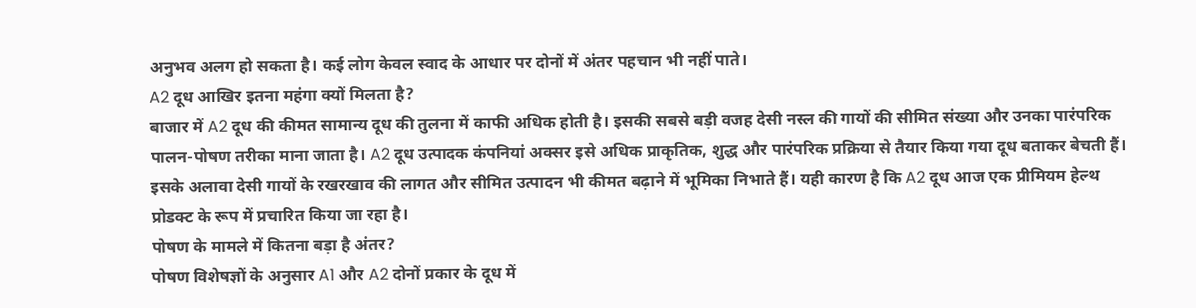अनुभव अलग हो सकता है। कई लोग केवल स्वाद के आधार पर दोनों में अंतर पहचान भी नहीं पाते।
A2 दूध आखिर इतना महंगा क्यों मिलता है?
बाजार में A2 दूध की कीमत सामान्य दूध की तुलना में काफी अधिक होती है। इसकी सबसे बड़ी वजह देसी नस्ल की गायों की सीमित संख्या और उनका पारंपरिक पालन-पोषण तरीका माना जाता है। A2 दूध उत्पादक कंपनियां अक्सर इसे अधिक प्राकृतिक, शुद्ध और पारंपरिक प्रक्रिया से तैयार किया गया दूध बताकर बेचती हैं। इसके अलावा देसी गायों के रखरखाव की लागत और सीमित उत्पादन भी कीमत बढ़ाने में भूमिका निभाते हैं। यही कारण है कि A2 दूध आज एक प्रीमियम हेल्थ प्रोडक्ट के रूप में प्रचारित किया जा रहा है।
पोषण के मामले में कितना बड़ा है अंतर?
पोषण विशेषज्ञों के अनुसार A1 और A2 दोनों प्रकार के दूध में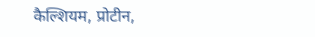कैल्शियम, प्रोटीन,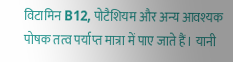विटामिन B12, पोटैशियम और अन्य आवश्यक पोषक तत्व पर्याप्त मात्रा में पाए जाते हैं। यानी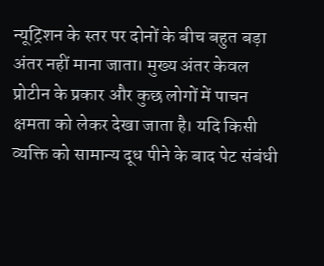न्यूट्रिशन के स्तर पर दोनों के बीच बहुत बड़ा अंतर नहीं माना जाता। मुख्य अंतर केवल प्रोटीन के प्रकार और कुछ लोगों में पाचन क्षमता को लेकर देखा जाता है। यदि किसी व्यक्ति को सामान्य दूध पीने के बाद पेट संबंधी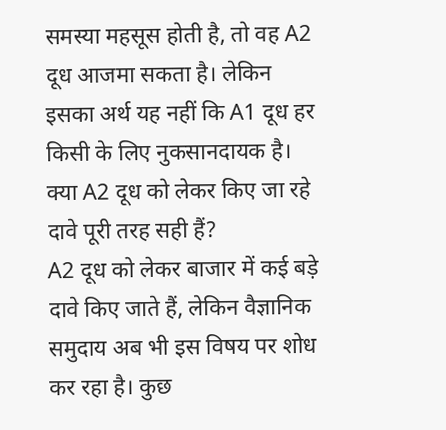समस्या महसूस होती है, तो वह A2 दूध आजमा सकता है। लेकिन इसका अर्थ यह नहीं कि A1 दूध हर किसी के लिए नुकसानदायक है।
क्या A2 दूध को लेकर किए जा रहे दावे पूरी तरह सही हैं?
A2 दूध को लेकर बाजार में कई बड़े दावे किए जाते हैं, लेकिन वैज्ञानिक समुदाय अब भी इस विषय पर शोध कर रहा है। कुछ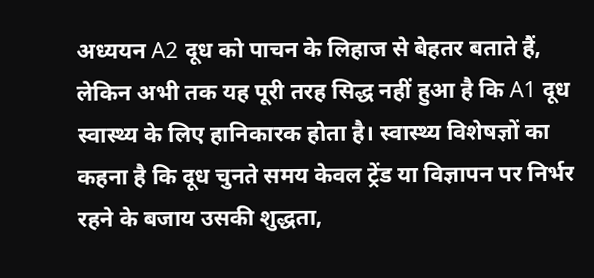अध्ययन A2 दूध को पाचन के लिहाज से बेहतर बताते हैं, लेकिन अभी तक यह पूरी तरह सिद्ध नहीं हुआ है कि A1 दूध स्वास्थ्य के लिए हानिकारक होता है। स्वास्थ्य विशेषज्ञों का कहना है कि दूध चुनते समय केवल ट्रेंड या विज्ञापन पर निर्भर रहने के बजाय उसकी शुद्धता,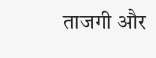ताजगी और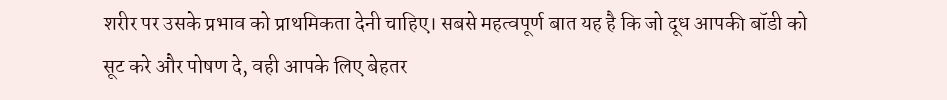शरीर पर उसके प्रभाव को प्राथमिकता देनी चाहिए। सबसे महत्वपूर्ण बात यह है कि जो दूध आपकी बॉडी को सूट करे और पोषण दे, वही आपके लिए बेहतर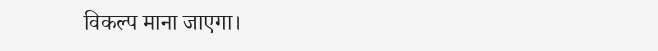विकल्प माना जाएगा।